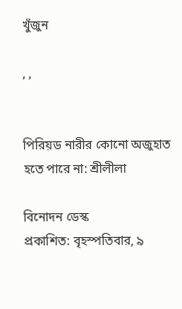খুঁজুন

, ,


পিরিয়ড নারীর কোনো অজুহাত হতে পারে না: শ্রীলীলা

বিনোদন ডেস্ক
প্রকাশিত: বৃহস্পতিবার, ৯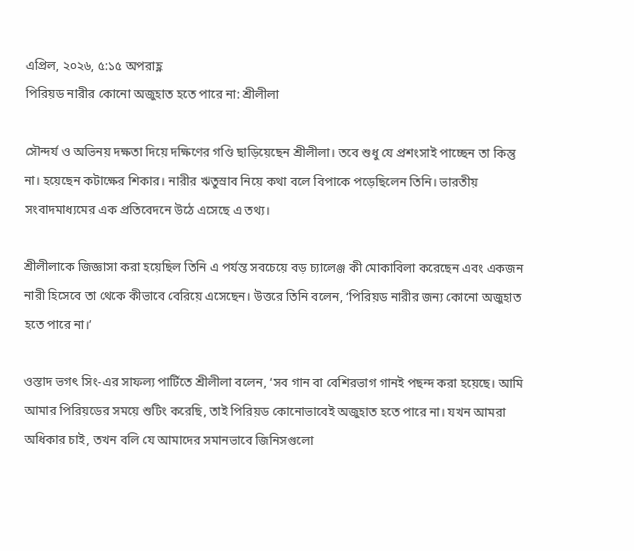এপ্রিল, ২০২৬, ৫:১৫ অপরাহ্ণ
পিরিয়ড নারীর কোনো অজুহাত হতে পারে না: শ্রীলীলা

সৌন্দর্য ও অভিনয় দক্ষতা দিয়ে দক্ষিণের গণ্ডি ছাড়িয়েছেন শ্রীলীলা। তবে শুধু যে প্রশংসাই পাচ্ছেন তা কিন্তু না। হয়েছেন কটাক্ষের শিকার। নারীর ঋতুস্রাব নিয়ে কথা বলে বিপাকে পড়েছিলেন তিনি। ভারতীয় সংবাদমাধ্যমের এক প্রতিবেদনে উঠে এসেছে এ তথ্য।

শ্রীলীলাকে জিজ্ঞাসা করা হয়েছিল তিনি এ পর্যন্ত সবচেয়ে বড় চ্যালেঞ্জ কী মোকাবিলা করেছেন এবং একজন নারী হিসেবে তা থেকে কীভাবে বেরিয়ে এসেছেন। উত্তরে তিনি বলেন, ‘পিরিয়ড নারীর জন্য কোনো অজুহাত হতে পারে না।’

ওস্তাদ ভগৎ সিং-এর সাফল্য পার্টিতে শ্রীলীলা বলেন, ‘সব গান বা বেশিরভাগ গানই পছন্দ করা হয়েছে। আমি আমার পিরিয়ডের সময়ে শুটিং করেছি, তাই পিরিয়ড কোনোভাবেই অজুহাত হতে পারে না। যখন আমরা অধিকার চাই, তখন বলি যে আমাদের সমানভাবে জিনিসগুলো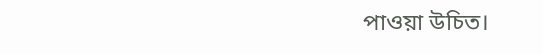পাওয়া উচিত।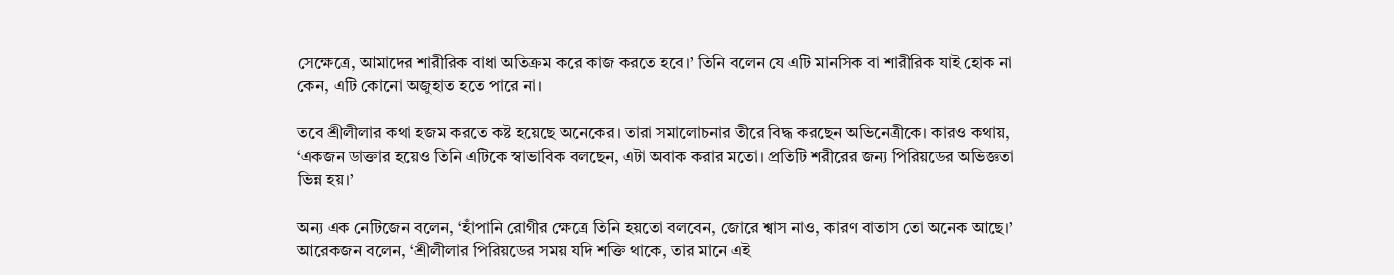সেক্ষেত্রে, আমাদের শারীরিক বাধা অতিক্রম করে কাজ করতে হবে।’ তিনি বলেন যে এটি মানসিক বা শারীরিক যাই হোক না কেন, এটি কোনো অজুহাত হতে পারে না।

তবে শ্রীলীলার কথা হজম করতে কষ্ট হয়েছে অনেকের। তারা সমালোচনার তীরে বিদ্ধ করছেন অভিনেত্রীকে। কারও কথায়, ‘একজন ডাক্তার হয়েও তিনি এটিকে স্বাভাবিক বলছেন, এটা অবাক করার মতো। প্রতিটি শরীরের জন্য পিরিয়ডের অভিজ্ঞতা ভিন্ন হয়।’

অন্য এক নেটিজেন বলেন, ‘হাঁপানি রোগীর ক্ষেত্রে তিনি হয়তো বলবেন, জোরে শ্বাস নাও, কারণ বাতাস তো অনেক আছে।’ আরেকজন বলেন, ‘শ্রীলীলার পিরিয়ডের সময় যদি শক্তি থাকে, তার মানে এই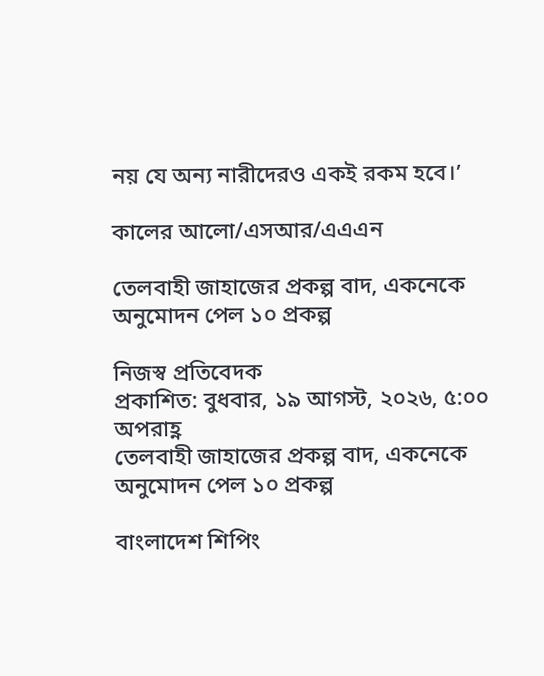নয় যে অন্য নারীদেরও একই রকম হবে।’

কালের আলো/এসআর/এএএন

তেলবাহী জাহাজের প্রকল্প বাদ, একনেকে অনুমোদন পেল ১০ প্রকল্প

নিজস্ব প্রতিবেদক
প্রকাশিত: বুধবার, ১৯ আগস্ট, ২০২৬, ৫:০০ অপরাহ্ণ
তেলবাহী জাহাজের প্রকল্প বাদ, একনেকে অনুমোদন পেল ১০ প্রকল্প

বাংলাদেশ শিপিং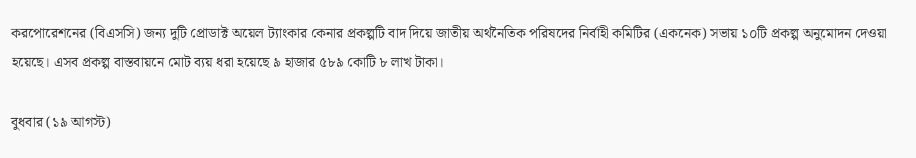করপোরেশনের (বিএসসি) জন্য দুটি প্রোডাক্ট অয়েল ট্যাংকার কেনার প্রকল্পটি বাদ দিয়ে জাতীয় অর্থনৈতিক পরিষদের নির্বাহী কমিটির (একনেক) সভায় ১০টি প্রকল্প অনুমোদন দেওয়া হয়েছে। এসব প্রকল্প বাস্তবায়নে মোট ব্যয় ধরা হয়েছে ৯ হাজার ৫৮৯ কোটি ৮ লাখ টাকা।

বুধবার (১৯ আগস্ট)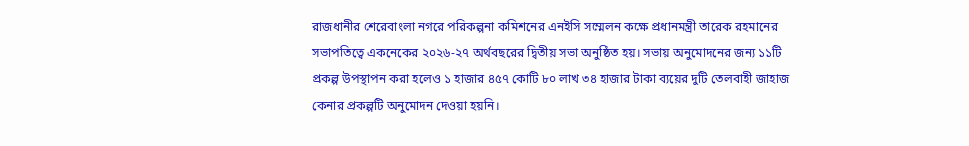রাজধানীর শেরেবাংলা নগরে পরিকল্পনা কমিশনের এনইসি সম্মেলন কক্ষে প্রধানমন্ত্রী তারেক রহমানের সভাপতিত্বে একনেকের ২০২৬-২৭ অর্থবছরের দ্বিতীয় সভা অনুষ্ঠিত হয়। সভায় অনুমোদনের জন্য ১১টি প্রকল্প উপস্থাপন করা হলেও ১ হাজার ৪৫৭ কোটি ৮০ লাখ ৩৪ হাজার টাকা ব্যয়ের দুটি তেলবাহী জাহাজ কেনার প্রকল্পটি অনুমোদন দেওয়া হয়নি।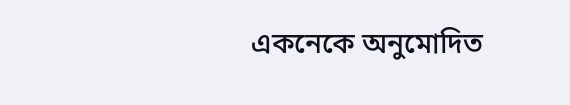একনেকে অনুমোদিত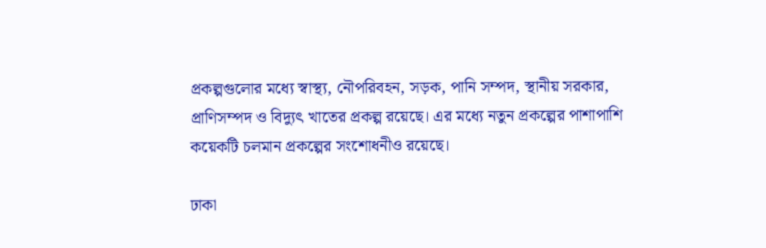প্রকল্পগুলোর মধ্যে স্বাস্থ্য, নৌপরিবহন, সড়ক, পানি সম্পদ, স্থানীয় সরকার, প্রাণিসম্পদ ও বিদ্যুৎ খাতের প্রকল্প রয়েছে। এর মধ্যে নতুন প্রকল্পের পাশাপাশি কয়েকটি চলমান প্রকল্পের সংশোধনীও রয়েছে।

ঢাকা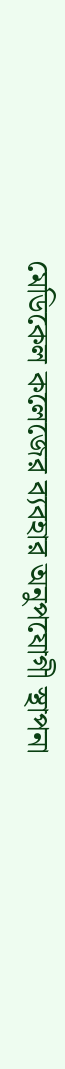মেডিকেল কলেজের ব্যবহার অনুপযোগী স্থাপনা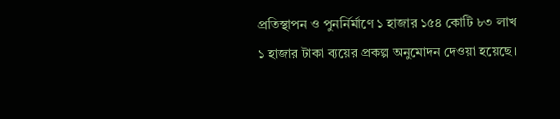প্রতিস্থাপন ও পুনর্নির্মাণে ১ হাজার ১৫৪ কোটি ৮৩ লাখ ১ হাজার টাকা ব্যয়ের প্রকল্প অনুমোদন দেওয়া হয়েছে।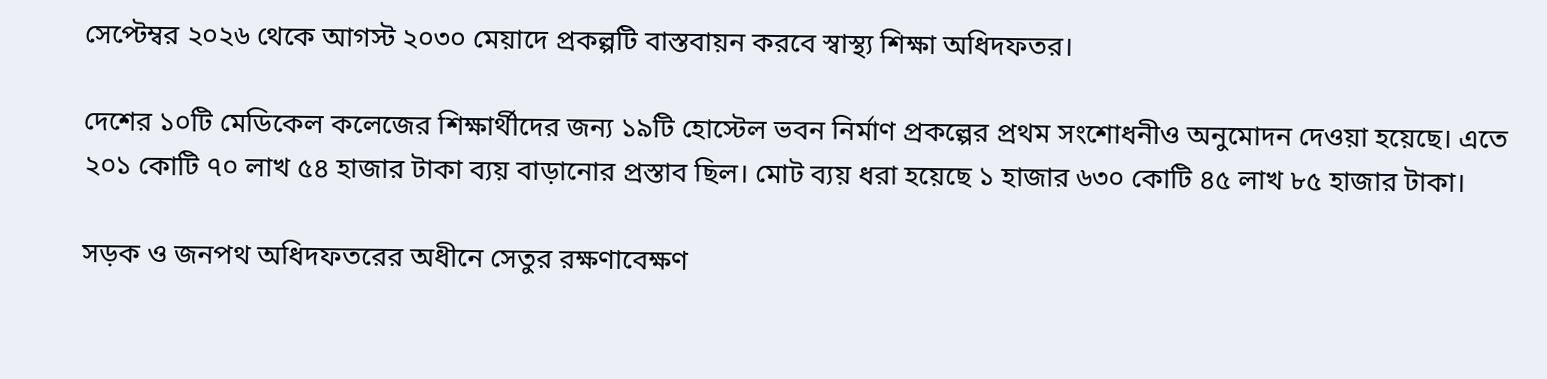সেপ্টেম্বর ২০২৬ থেকে আগস্ট ২০৩০ মেয়াদে প্রকল্পটি বাস্তবায়ন করবে স্বাস্থ্য শিক্ষা অধিদফতর।

দেশের ১০টি মেডিকেল কলেজের শিক্ষার্থীদের জন্য ১৯টি হোস্টেল ভবন নির্মাণ প্রকল্পের প্রথম সংশোধনীও অনুমোদন দেওয়া হয়েছে। এতে ২০১ কোটি ৭০ লাখ ৫৪ হাজার টাকা ব্যয় বাড়ানোর প্রস্তাব ছিল। মোট ব্যয় ধরা হয়েছে ১ হাজার ৬৩০ কোটি ৪৫ লাখ ৮৫ হাজার টাকা।

সড়ক ও জনপথ অধিদফতরের অধীনে সেতুর রক্ষণাবেক্ষণ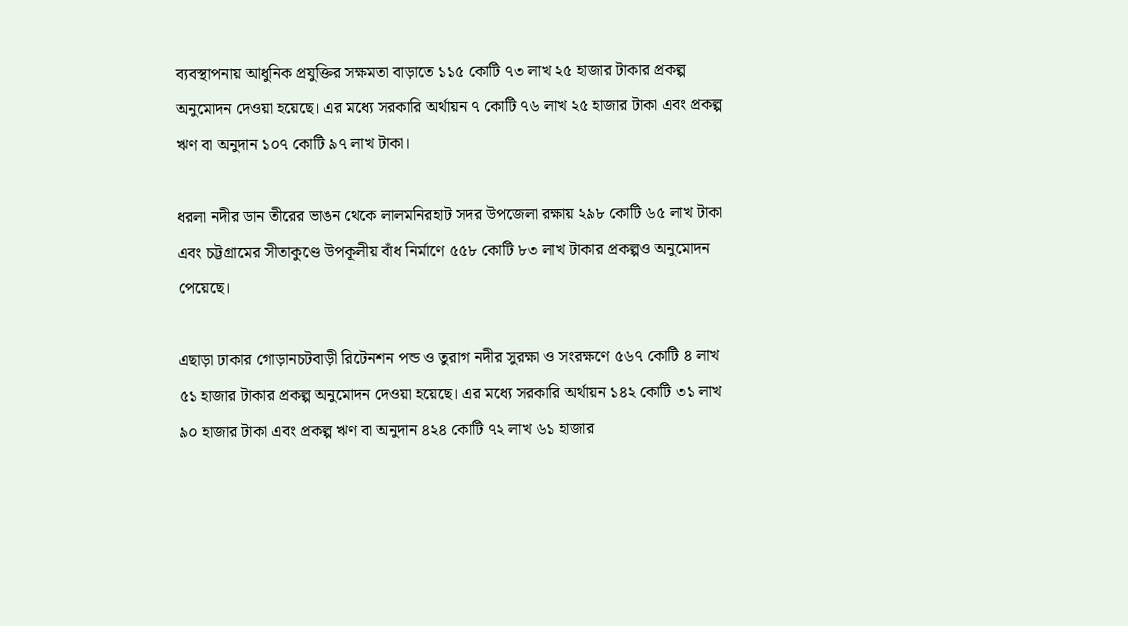ব্যবস্থাপনায় আধুনিক প্রযুক্তির সক্ষমতা বাড়াতে ১১৫ কোটি ৭৩ লাখ ২৫ হাজার টাকার প্রকল্প অনুমোদন দেওয়া হয়েছে। এর মধ্যে সরকারি অর্থায়ন ৭ কোটি ৭৬ লাখ ২৫ হাজার টাকা এবং প্রকল্প ঋণ বা অনুদান ১০৭ কোটি ৯৭ লাখ টাকা।

ধরলা নদীর ডান তীরের ভাঙন থেকে লালমনিরহাট সদর উপজেলা রক্ষায় ২৯৮ কোটি ৬৫ লাখ টাকা এবং চট্টগ্রামের সীতাকুণ্ডে উপকূলীয় বাঁধ নির্মাণে ৫৫৮ কোটি ৮৩ লাখ টাকার প্রকল্পও অনুমোদন পেয়েছে।

এছাড়া ঢাকার গোড়ানচটবাড়ী রিটেনশন পন্ড ও তুরাগ নদীর সুরক্ষা ও সংরক্ষণে ৫৬৭ কোটি ৪ লাখ ৫১ হাজার টাকার প্রকল্প অনুমোদন দেওয়া হয়েছে। এর মধ্যে সরকারি অর্থায়ন ১৪২ কোটি ৩১ লাখ ৯০ হাজার টাকা এবং প্রকল্প ঋণ বা অনুদান ৪২৪ কোটি ৭২ লাখ ৬১ হাজার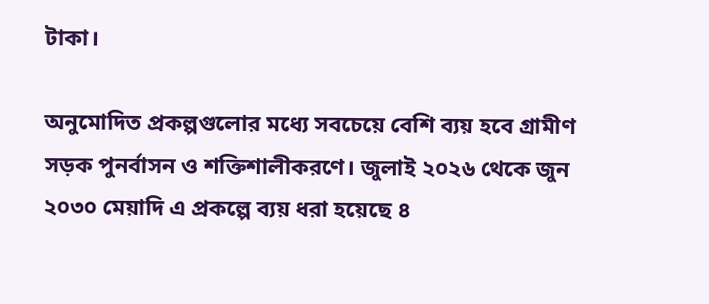টাকা।

অনুমোদিত প্রকল্পগুলোর মধ্যে সবচেয়ে বেশি ব্যয় হবে গ্রামীণ সড়ক পুনর্বাসন ও শক্তিশালীকরণে। জুলাই ২০২৬ থেকে জুন ২০৩০ মেয়াদি এ প্রকল্পে ব্যয় ধরা হয়েছে ৪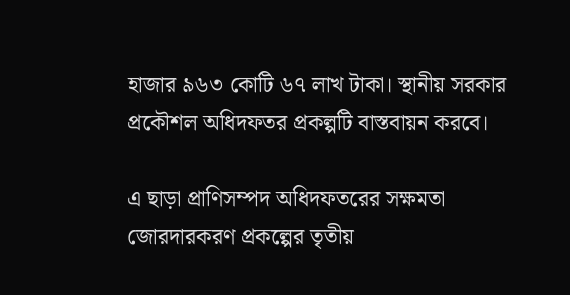হাজার ৯৬৩ কোটি ৬৭ লাখ টাকা। স্থানীয় সরকার প্রকৌশল অধিদফতর প্রকল্পটি বাস্তবায়ন করবে।

এ ছাড়া প্রাণিসম্পদ অধিদফতরের সক্ষমতা জোরদারকরণ প্রকল্পের তৃতীয়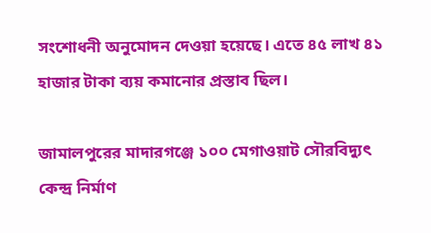সংশোধনী অনুমোদন দেওয়া হয়েছে। এতে ৪৫ লাখ ৪১ হাজার টাকা ব্যয় কমানোর প্রস্তাব ছিল।

জামালপুরের মাদারগঞ্জে ১০০ মেগাওয়াট সৌরবিদ্যুৎ কেন্দ্র নির্মাণ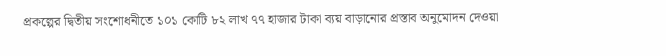প্রকল্পের দ্বিতীয় সংশোধনীতে ১০১ কোটি ৮২ লাখ ৭৭ হাজার টাকা ব্যয় বাড়ানোর প্রস্তাব অনুমোদন দেওয়া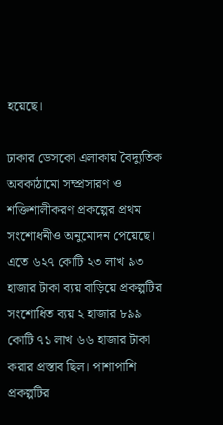হয়েছে।

ঢাকার ডেসকো এলাকায় বৈদ্যুতিক অবকাঠামো সম্প্রসারণ ও শক্তিশালীকরণ প্রকল্পের প্রথম সংশোধনীও অনুমোদন পেয়েছে। এতে ৬২৭ কোটি ২৩ লাখ ৯৩ হাজার টাকা ব্যয় বাড়িয়ে প্রকল্পটির সংশোধিত ব্যয় ২ হাজার ৮৯৯ কোটি ৭১ লাখ ৬৬ হাজার টাকা করার প্রস্তাব ছিল। পাশাপাশি প্রকল্পটির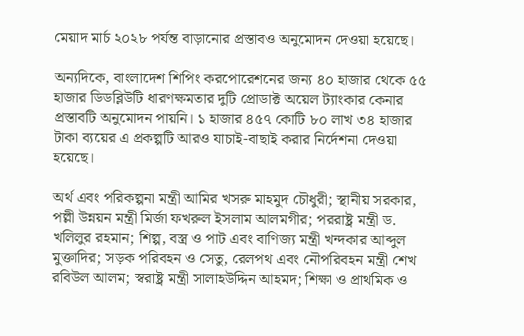মেয়াদ মার্চ ২০২৮ পর্যন্ত বাড়ানোর প্রস্তাবও অনুমোদন দেওয়া হয়েছে।

অন্যদিকে, বাংলাদেশ শিপিং করপোরেশনের জন্য ৪০ হাজার থেকে ৫৫ হাজার ডিডব্লিউটি ধারণক্ষমতার দুটি প্রোডাক্ট অয়েল ট্যাংকার কেনার প্রস্তাবটি অনুমোদন পায়নি। ১ হাজার ৪৫৭ কোটি ৮০ লাখ ৩৪ হাজার টাকা ব্যয়ের এ প্রকল্পটি আরও যাচাই-বাছাই করার নির্দেশনা দেওয়া হয়েছে।

অর্থ এবং পরিকল্পনা মন্ত্রী আমির খসরু মাহমুদ চৌধুরী; স্থানীয় সরকার, পল্লী উন্নয়ন মন্ত্রী মির্জা ফখরুল ইসলাম আলমগীর; পররাষ্ট্র মন্ত্রী ড. খলিলুর রহমান; শিল্প, বস্ত্র ও পাট এবং বাণিজ্য মন্ত্রী খন্দকার আব্দুল মুক্তাদির; সড়ক পরিবহন ও সেতু, রেলপথ এবং নৌপরিবহন মন্ত্রী শেখ রবিউল আলম; স্বরাষ্ট্র মন্ত্রী সালাহউদ্দিন আহমদ; শিক্ষা ও প্রাথমিক ও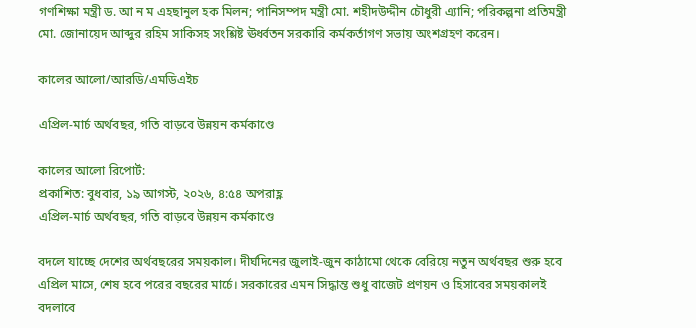গণশিক্ষা মন্ত্রী ড. আ ন ম এহছানুল হক মিলন; পানিসম্পদ মন্ত্রী মো. শহীদউদ্দীন চৌধুরী এ্যানি; পরিকল্পনা প্রতিমন্ত্রী মো. জোনায়েদ আব্দুর রহিম সাকিসহ সংশ্লিষ্ট ঊর্ধ্বতন সরকারি কর্মকর্তাগণ সভায় অংশগ্রহণ করেন।

কালের আলো/আরডি/এমডিএইচ

এপ্রিল-মার্চ অর্থবছর, গতি বাড়বে উন্নয়ন কর্মকাণ্ডে

কালের আলো রিপোর্ট:
প্রকাশিত: বুধবার, ১৯ আগস্ট, ২০২৬, ৪:৫৪ অপরাহ্ণ
এপ্রিল-মার্চ অর্থবছর, গতি বাড়বে উন্নয়ন কর্মকাণ্ডে

বদলে যাচ্ছে দেশের অর্থবছরের সময়কাল। দীর্ঘদিনের জুলাই-জুন কাঠামো থেকে বেরিয়ে নতুন অর্থবছর শুরু হবে এপ্রিল মাসে, শেষ হবে পরের বছরের মার্চে। সরকারের এমন সিদ্ধান্ত শুধু বাজেট প্রণয়ন ও হিসাবের সময়কালই বদলাবে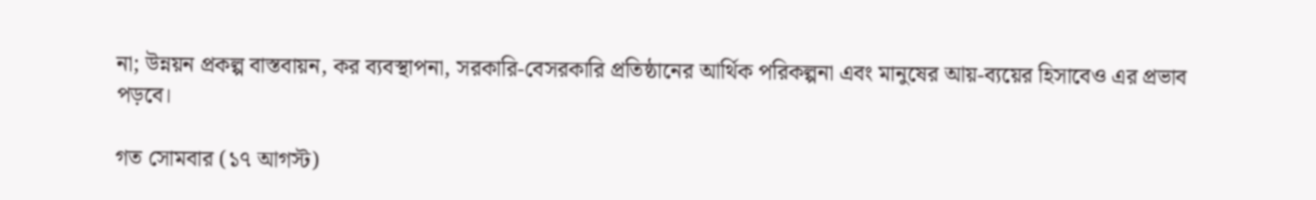না; উন্নয়ন প্রকল্প বাস্তবায়ন, কর ব্যবস্থাপনা, সরকারি-বেসরকারি প্রতিষ্ঠানের আর্থিক পরিকল্পনা এবং মানুষের আয়-ব্যয়ের হিসাবেও এর প্রভাব পড়বে।

গত সোমবার (১৭ আগস্ট)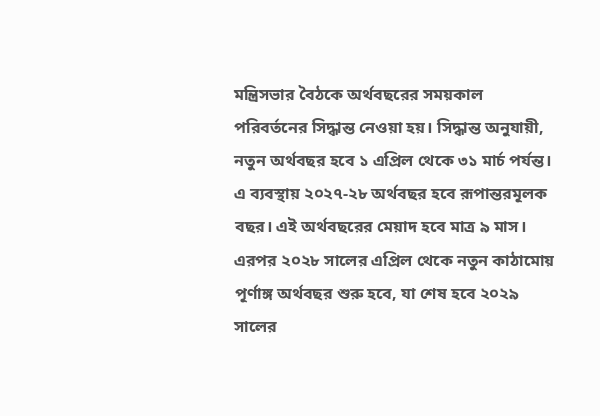মন্ত্রিসভার বৈঠকে অর্থবছরের সময়কাল পরিবর্তনের সিদ্ধান্ত নেওয়া হয়। সিদ্ধান্ত অনুযায়ী, নতুন অর্থবছর হবে ১ এপ্রিল থেকে ৩১ মার্চ পর্যন্ত। এ ব্যবস্থায় ২০২৭-২৮ অর্থবছর হবে রূপান্তরমূলক বছর। এই অর্থবছরের মেয়াদ হবে মাত্র ৯ মাস। এরপর ২০২৮ সালের এপ্রিল থেকে নতুন কাঠামোয় পূর্ণাঙ্গ অর্থবছর শুরু হবে, যা শেষ হবে ২০২৯ সালের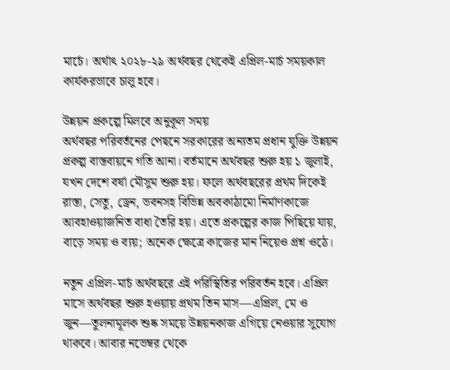মার্চে। অর্থাৎ ২০২৮-২৯ অর্থবছর থেকেই এপ্রিল-মার্চ সময়কাল কার্যকরভাবে চালু হবে।

উন্নয়ন প্রকল্পে মিলবে অনুকূল সময়
অর্থবছর পরিবর্তনের পেছনে সরকারের অন্যতম প্রধান যুক্তি উন্নয়ন প্রকল্প বাস্তবায়নে গতি আনা। বর্তমানে অর্থবছর শুরু হয় ১ জুলাই, যখন দেশে বর্ষা মৌসুম শুরু হয়। ফলে অর্থবছরের প্রথম দিকেই রাস্তা, সেতু, ড্রেন, ভবনসহ বিভিন্ন অবকাঠামো নির্মাণকাজে আবহাওয়াজনিত বাধা তৈরি হয়। এতে প্রকল্পের কাজ পিছিয়ে যায়, বাড়ে সময় ও ব্যয়; অনেক ক্ষেত্রে কাজের মান নিয়েও প্রশ্ন ওঠে।

নতুন এপ্রিল-মার্চ অর্থবছরে এই পরিস্থিতির পরিবর্তন হবে। এপ্রিল মাসে অর্থবছর শুরু হওয়ায় প্রথম তিন মাস—এপ্রিল, মে ও জুন—তুলনামূলক শুষ্ক সময়ে উন্নয়নকাজ এগিয়ে নেওয়ার সুযোগ থাকবে। আবার নভেম্বর থেকে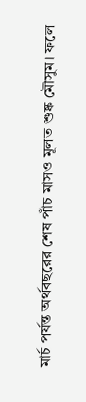মার্চ পর্যন্ত অর্থবছরের শেষ পাঁচ মাসও মূলত শুষ্ক মৌসুম। ফলে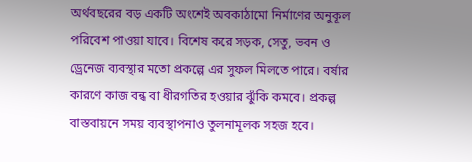অর্থবছরের বড় একটি অংশেই অবকাঠামো নির্মাণের অনুকূল পরিবেশ পাওয়া যাবে। বিশেষ করে সড়ক, সেতু, ভবন ও ড্রেনেজ ব্যবস্থার মতো প্রকল্পে এর সুফল মিলতে পারে। বর্ষার কারণে কাজ বন্ধ বা ধীরগতির হওয়ার ঝুঁকি কমবে। প্রকল্প বাস্তবায়নে সময় ব্যবস্থাপনাও তুলনামূলক সহজ হবে।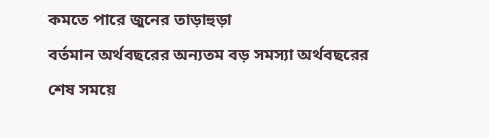কমতে পারে জুনের তাড়াহুড়া
বর্তমান অর্থবছরের অন্যতম বড় সমস্যা অর্থবছরের শেষ সময়ে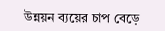উন্নয়ন ব্যয়ের চাপ বেড়ে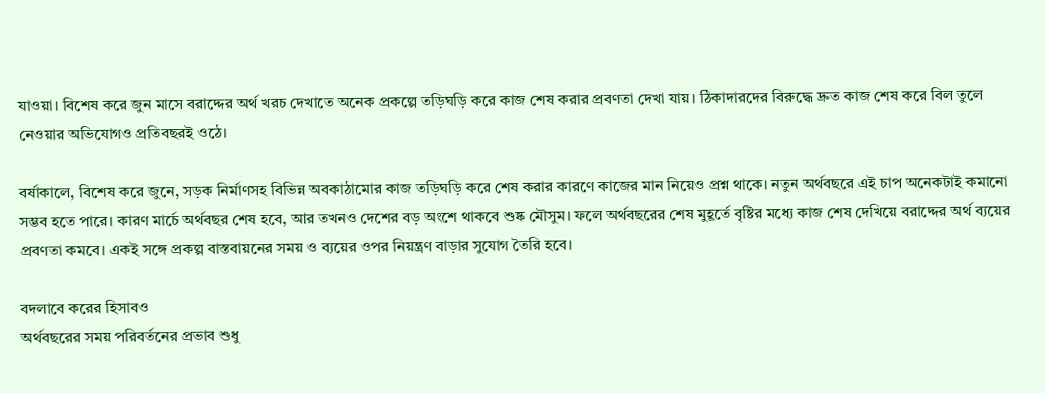যাওয়া। বিশেষ করে জুন মাসে বরাদ্দের অর্থ খরচ দেখাতে অনেক প্রকল্পে তড়িঘড়ি করে কাজ শেষ করার প্রবণতা দেখা যায়। ঠিকাদারদের বিরুদ্ধে দ্রুত কাজ শেষ করে বিল তুলে নেওয়ার অভিযোগও প্রতিবছরই ওঠে।

বর্ষাকালে, বিশেষ করে জুনে, সড়ক নির্মাণসহ বিভিন্ন অবকাঠামোর কাজ তড়িঘড়ি করে শেষ করার কারণে কাজের মান নিয়েও প্রশ্ন থাকে। নতুন অর্থবছরে এই চাপ অনেকটাই কমানো সম্ভব হতে পারে। কারণ মার্চে অর্থবছর শেষ হবে, আর তখনও দেশের বড় অংশে থাকবে শুষ্ক মৌসুম। ফলে অর্থবছরের শেষ মুহূর্তে বৃষ্টির মধ্যে কাজ শেষ দেখিয়ে বরাদ্দের অর্থ ব্যয়ের প্রবণতা কমবে। একই সঙ্গে প্রকল্প বাস্তবায়নের সময় ও ব্যয়ের ওপর নিয়ন্ত্রণ বাড়ার সুযোগ তৈরি হবে।

বদলাবে করের হিসাবও
অর্থবছরের সময় পরিবর্তনের প্রভাব শুধু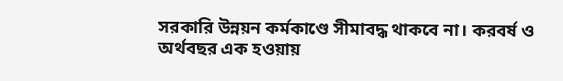সরকারি উন্নয়ন কর্মকাণ্ডে সীমাবদ্ধ থাকবে না। করবর্ষ ও অর্থবছর এক হওয়ায়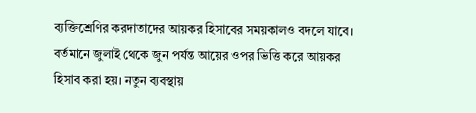ব্যক্তিশ্রেণির করদাতাদের আয়কর হিসাবের সময়কালও বদলে যাবে। বর্তমানে জুলাই থেকে জুন পর্যন্ত আয়ের ওপর ভিত্তি করে আয়কর হিসাব করা হয়। নতুন ব্যবস্থায়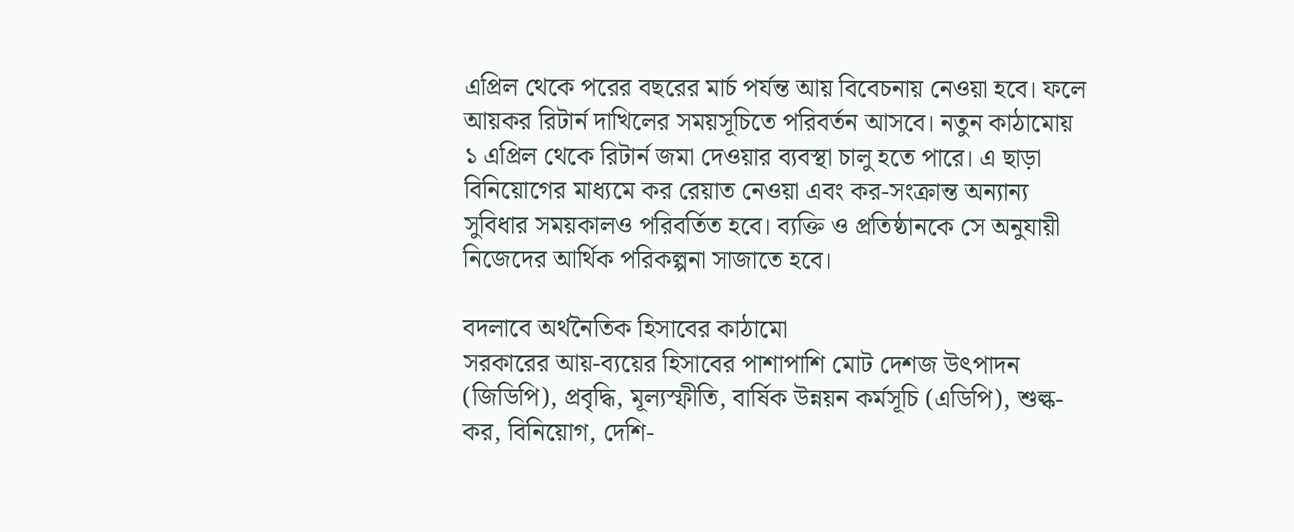এপ্রিল থেকে পরের বছরের মার্চ পর্যন্ত আয় বিবেচনায় নেওয়া হবে। ফলে আয়কর রিটার্ন দাখিলের সময়সূচিতে পরিবর্তন আসবে। নতুন কাঠামোয় ১ এপ্রিল থেকে রিটার্ন জমা দেওয়ার ব্যবস্থা চালু হতে পারে। এ ছাড়া বিনিয়োগের মাধ্যমে কর রেয়াত নেওয়া এবং কর-সংক্রান্ত অন্যান্য সুবিধার সময়কালও পরিবর্তিত হবে। ব্যক্তি ও প্রতিষ্ঠানকে সে অনুযায়ী নিজেদের আর্থিক পরিকল্পনা সাজাতে হবে।

বদলাবে অর্থনৈতিক হিসাবের কাঠামো
সরকারের আয়-ব্যয়ের হিসাবের পাশাপাশি মোট দেশজ উৎপাদন (জিডিপি), প্রবৃদ্ধি, মূল্যস্ফীতি, বার্ষিক উন্নয়ন কর্মসূচি (এডিপি), শুল্ক-কর, বিনিয়োগ, দেশি-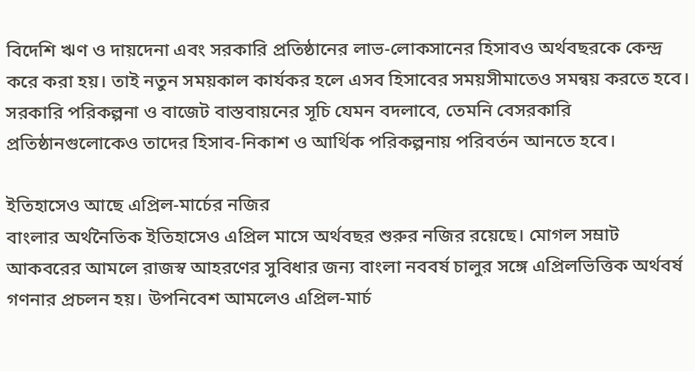বিদেশি ঋণ ও দায়দেনা এবং সরকারি প্রতিষ্ঠানের লাভ-লোকসানের হিসাবও অর্থবছরকে কেন্দ্র করে করা হয়। তাই নতুন সময়কাল কার্যকর হলে এসব হিসাবের সময়সীমাতেও সমন্বয় করতে হবে। সরকারি পরিকল্পনা ও বাজেট বাস্তবায়নের সূচি যেমন বদলাবে, তেমনি বেসরকারি প্রতিষ্ঠানগুলোকেও তাদের হিসাব-নিকাশ ও আর্থিক পরিকল্পনায় পরিবর্তন আনতে হবে।

ইতিহাসেও আছে এপ্রিল-মার্চের নজির
বাংলার অর্থনৈতিক ইতিহাসেও এপ্রিল মাসে অর্থবছর শুরুর নজির রয়েছে। মোগল সম্রাট আকবরের আমলে রাজস্ব আহরণের সুবিধার জন্য বাংলা নববর্ষ চালুর সঙ্গে এপ্রিলভিত্তিক অর্থবর্ষ গণনার প্রচলন হয়। উপনিবেশ আমলেও এপ্রিল-মার্চ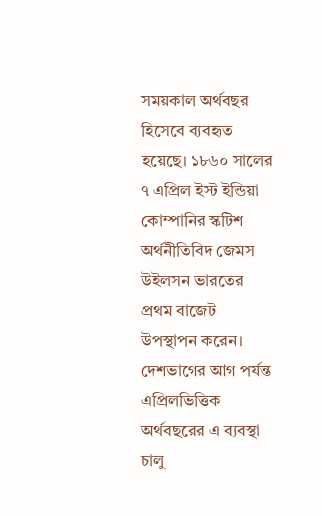সময়কাল অর্থবছর হিসেবে ব্যবহৃত হয়েছে। ১৮৬০ সালের ৭ এপ্রিল ইস্ট ইন্ডিয়া কোম্পানির স্কটিশ অর্থনীতিবিদ জেমস উইলসন ভারতের প্রথম বাজেট উপস্থাপন করেন। দেশভাগের আগ পর্যন্ত এপ্রিলভিত্তিক অর্থবছরের এ ব্যবস্থা চালু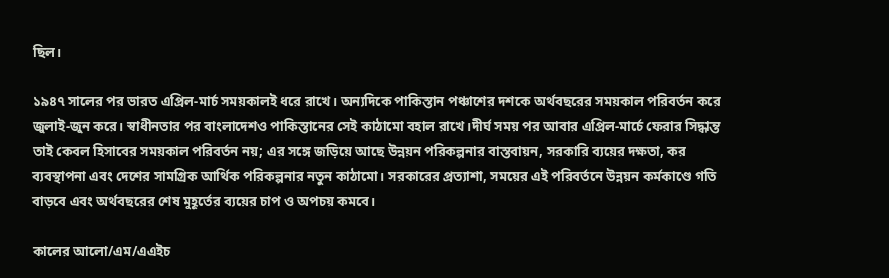ছিল।

১৯৪৭ সালের পর ভারত এপ্রিল-মার্চ সময়কালই ধরে রাখে। অন্যদিকে পাকিস্তান পঞ্চাশের দশকে অর্থবছরের সময়কাল পরিবর্তন করে জুলাই-জুন করে। স্বাধীনতার পর বাংলাদেশও পাকিস্তানের সেই কাঠামো বহাল রাখে।দীর্ঘ সময় পর আবার এপ্রিল-মার্চে ফেরার সিদ্ধান্ত তাই কেবল হিসাবের সময়কাল পরিবর্তন নয়; এর সঙ্গে জড়িয়ে আছে উন্নয়ন পরিকল্পনার বাস্তবায়ন, সরকারি ব্যয়ের দক্ষতা, কর ব্যবস্থাপনা এবং দেশের সামগ্রিক আর্থিক পরিকল্পনার নতুন কাঠামো। সরকারের প্রত্যাশা, সময়ের এই পরিবর্তনে উন্নয়ন কর্মকাণ্ডে গতি বাড়বে এবং অর্থবছরের শেষ মুহূর্তের ব্যয়ের চাপ ও অপচয় কমবে।

কালের আলো/এম/এএইচ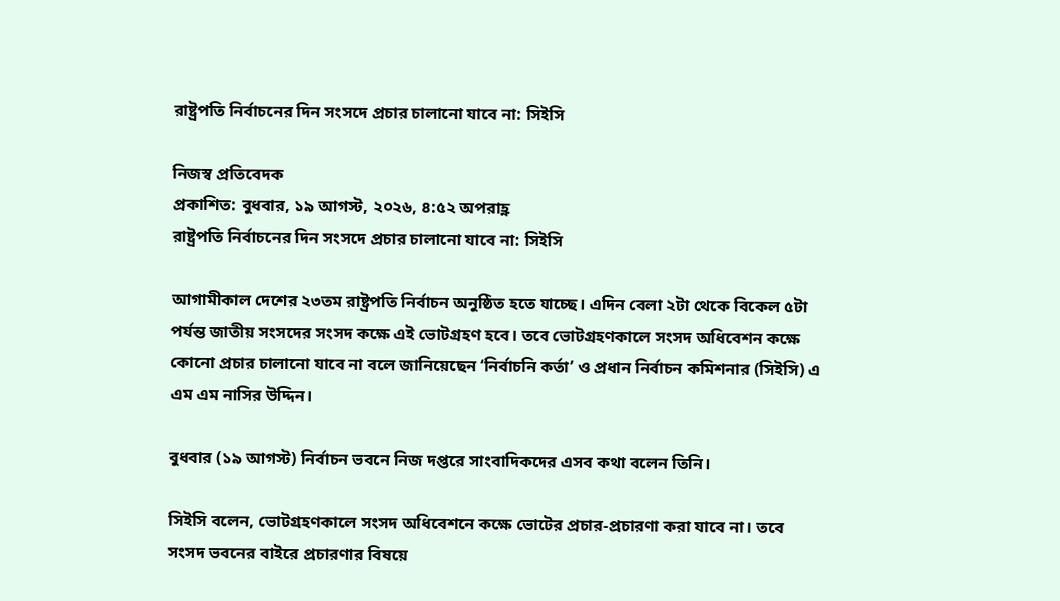রাষ্ট্রপতি নির্বাচনের দিন সংসদে প্রচার চালানো যাবে না: সিইসি

নিজস্ব প্রতিবেদক
প্রকাশিত: বুধবার, ১৯ আগস্ট, ২০২৬, ৪:৫২ অপরাহ্ণ
রাষ্ট্রপতি নির্বাচনের দিন সংসদে প্রচার চালানো যাবে না: সিইসি

আগামীকাল দেশের ২৩তম রাষ্ট্রপতি নির্বাচন অনুষ্ঠিত হতে যাচ্ছে। এদিন বেলা ২টা থেকে বিকেল ৫টা পর্যন্ত জাতীয় সংসদের সংসদ কক্ষে এই ভোটগ্রহণ হবে। তবে ভোটগ্রহণকালে সংসদ অধিবেশন কক্ষে কোনো প্রচার চালানো যাবে না বলে জানিয়েছেন ‘নির্বাচনি কর্তা’ ও প্রধান নির্বাচন কমিশনার (সিইসি) এ এম এম নাসির উদ্দিন।

বুধবার (১৯ আগস্ট) নির্বাচন ভবনে নিজ দপ্তরে সাংবাদিকদের এসব কথা বলেন তিনি।

সিইসি বলেন, ভোটগ্রহণকালে সংসদ অধিবেশনে কক্ষে ভোটের প্রচার-প্রচারণা করা যাবে না। তবে সংসদ ভবনের বাইরে প্রচারণার বিষয়ে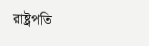রাষ্ট্রপতি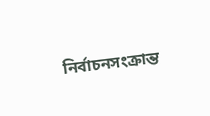নির্বাচনসংক্রান্ত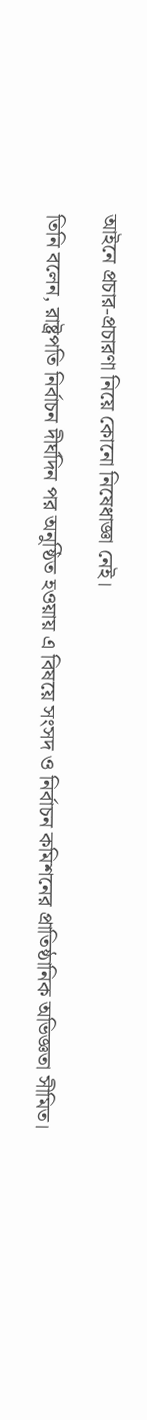আইনে প্রচার-প্রচারণা নিয়ে কোনো নিষেধাজ্ঞা নেই।

তিনি বলেন, রাষ্ট্রপতি নির্বাচন দীর্ঘদিন পর অনুষ্ঠিত হওয়ায় এ বিষয়ে সংসদ ও নির্বাচন কমিশনের প্রাতিষ্ঠানিক অভিজ্ঞতা সীমিত।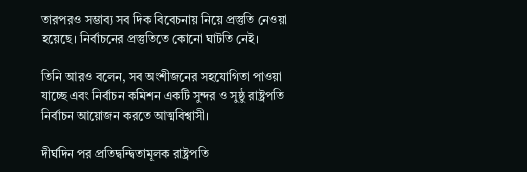তারপরও সম্ভাব্য সব দিক বিবেচনায় নিয়ে প্রস্তুতি নেওয়া হয়েছে। নির্বাচনের প্রস্তুতিতে কোনো ঘাটতি নেই।

তিনি আরও বলেন, সব অংশীজনের সহযোগিতা পাওয়া যাচ্ছে এবং নির্বাচন কমিশন একটি সুন্দর ও সুষ্ঠু রাষ্ট্রপতি নির্বাচন আয়োজন করতে আত্মবিশ্বাসী।

দীর্ঘদিন পর প্রতিদ্বন্দ্বিতামূলক রাষ্ট্রপতি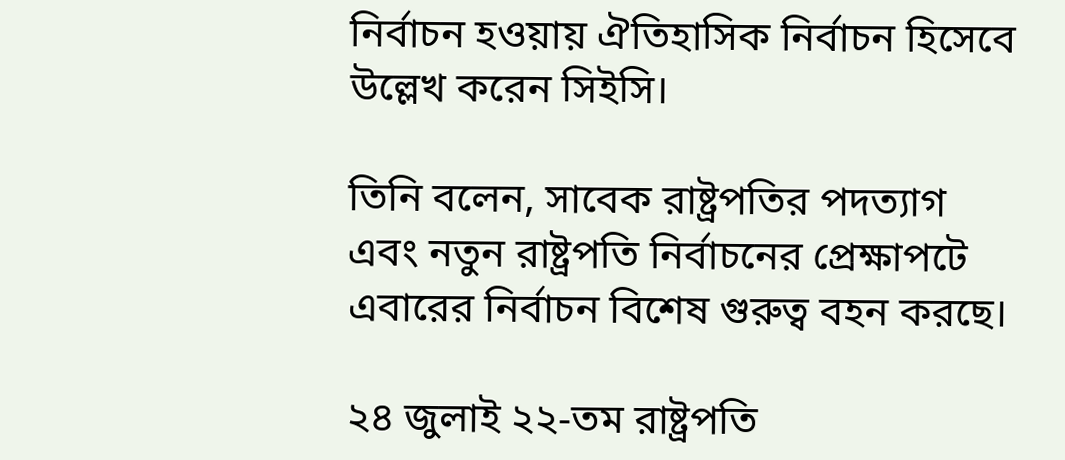নির্বাচন হওয়ায় ঐতিহাসিক নির্বাচন হিসেবে উল্লেখ করেন সিইসি।

তিনি বলেন, সাবেক রাষ্ট্রপতির পদত্যাগ এবং নতুন রাষ্ট্রপতি নির্বাচনের প্রেক্ষাপটে এবারের নির্বাচন বিশেষ গুরুত্ব বহন করছে।

২৪ জুলাই ২২-তম রাষ্ট্রপতি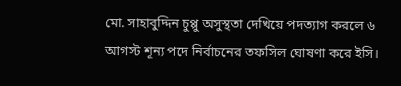মো. সাহাবুদ্দিন চুপ্পু অসুস্থতা দেখিয়ে পদত্যাগ করলে ৬ আগস্ট শূন্য পদে নির্বাচনের তফসিল ঘোষণা করে ইসি।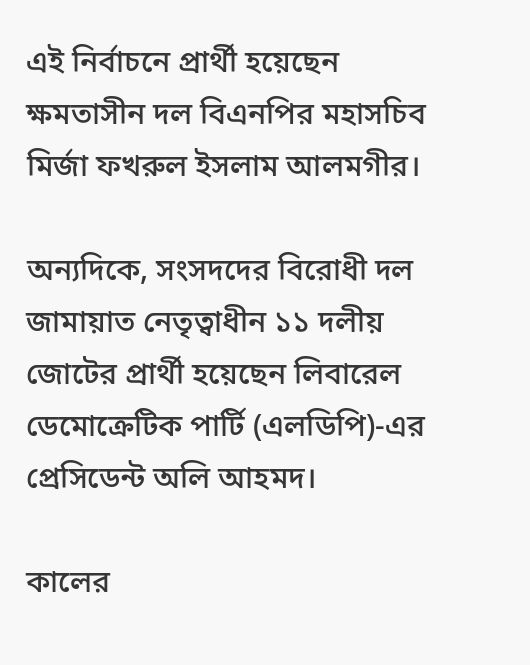এই নির্বাচনে প্রার্থী হয়েছেন ক্ষমতাসীন দল বিএনপির মহাসচিব মির্জা ফখরুল ইসলাম আলমগীর।

অন্যদিকে, সংসদদের বিরোধী দল জামায়াত নেতৃত্বাধীন ১১ দলীয় জোটের প্রার্থী হয়েছেন লিবারেল ডেমোক্রেটিক পার্টি (এলডিপি)-এর প্রেসিডেন্ট অলি আহমদ।

কালের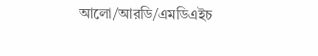আলো/আরডি/এমডিএইচ